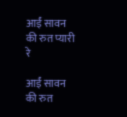आईं सावन की रुत प्यारी रे

आईं सावन की रुत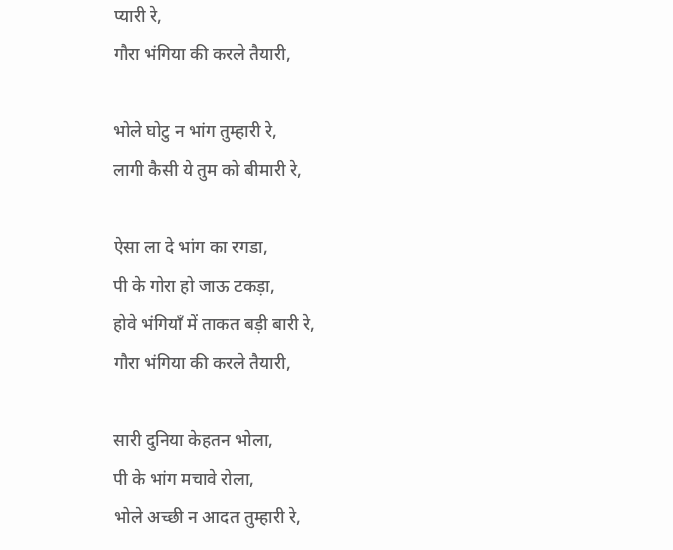प्यारी रे,
गौरा भंगिया की करले तैयारी,

भोले घोटु न भांग तुम्हारी रे,
लागी कैसी ये तुम को बीमारी रे,

ऐसा ला दे भांग का रगडा,
पी के गोरा हो जाऊ टकड़ा,
होवे भंगियाँ में ताकत बड़ी बारी रे,
गौरा भंगिया की करले तैयारी,

सारी दुनिया केहतन भोला,
पी के भांग मचावे रोला,
भोले अच्छी न आदत तुम्हारी रे,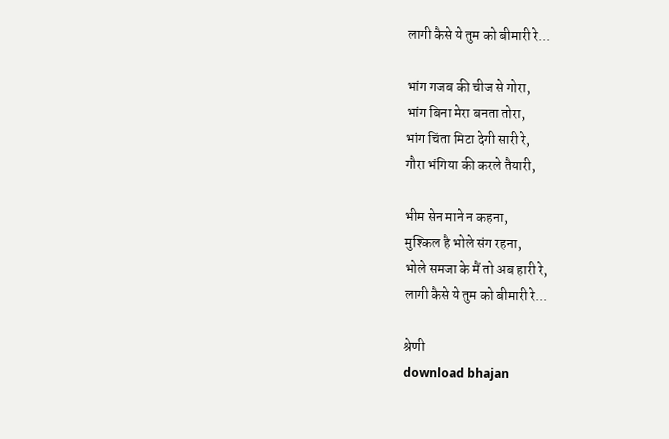लागी कैसे ये तुम को बीमारी रे...

भांग गजब की चीज से गोरा,
भांग बिना मेरा बनता तोरा,
भांग चिंता मिटा देगी सारी रे,
गौरा भंगिया की करले तैयारी,

भीम सेन माने न कहना,
मुश्किल है भोले संग रहना,
भोले समजा के मैं तो अब हारी रे,
लागी कैसे ये तुम को बीमारी रे...

श्रेणी
download bhajan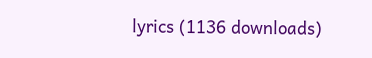lyrics (1136 downloads)